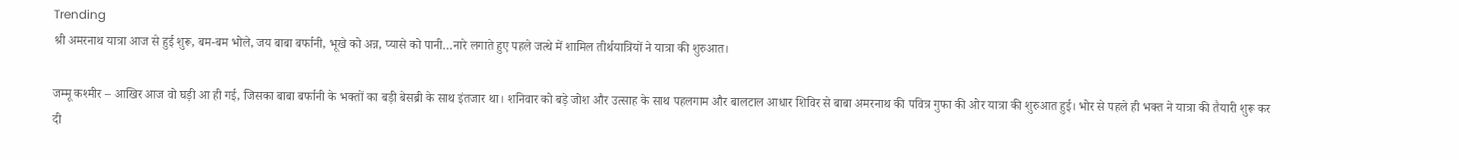Trending
श्री अमरनाथ यात्रा आज से हुई शुरू, बम-बम भोले, जय बाबा बर्फानी, भूखे को अन्न, प्यासे को पानी…नारे लगाते हुए पहले जत्थे में शामिल तीर्थयात्रियों ने यात्रा की शुरुआत।

जम्मू कश्मीर – आखिर आज वो घड़ी आ ही गई, जिसका बाबा बर्फानी के भक्तों का बड़ी बेसब्री के साथ इंतजार था। शनिवार को बड़े जोश और उत्साह के साथ पहलगाम और बालटाल आधार शिविर से बाबा अमरनाथ की पवित्र गुफा की ओर यात्रा की शुरुआत हुई। भोर से पहले ही भक्त ने यात्रा की तैयारी शुरू कर दी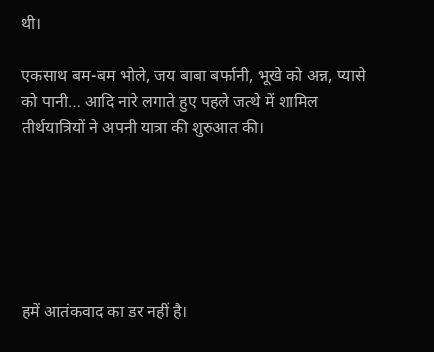थी।

एकसाथ बम-बम भोले, जय बाबा बर्फानी, भूखे को अन्न, प्यासे को पानी… आदि नारे लगाते हुए पहले जत्थे में शामिल तीर्थयात्रियों ने अपनी यात्रा की शुरुआत की।






हमें आतंकवाद का डर नहीं है।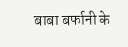बाबा बर्फानी के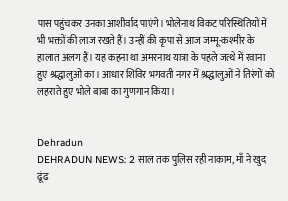पास पहुंचकर उनका आशीर्वाद पाएंगे। भोलेनाथ विकट परिस्थितियों में भी भक्तों की लाज रखते हैं। उन्हीं की कृपा से आज जम्मू-कश्मीर के हालात अलग हैं। यह कहना था अमरनाथ यात्रा के पहले जत्थे में रवाना हुए श्रद्धालुओं का। आधार शिविर भगवती नगर में श्रद्धालुओं ने तिरंगों को लहराते हुए भोले बाबा का गुणगान किया।


Dehradun
DEHRADUN NEWS: 2 साल तक पुलिस रही नाकाम, माँ ने खुद ढूंढ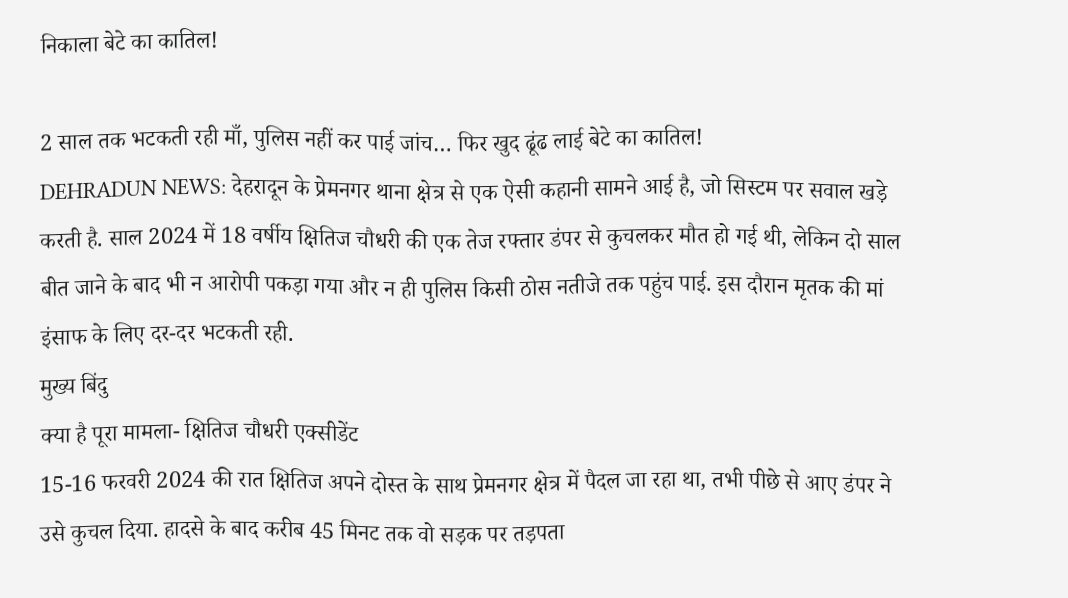निकाला बेटे का कातिल!

2 साल तक भटकती रही माँ, पुलिस नहीं कर पाई जांच… फिर खुद ढूंढ लाई बेटे का कातिल!
DEHRADUN NEWS: देहरादून के प्रेमनगर थाना क्षेत्र से एक ऐसी कहानी सामने आई है, जो सिस्टम पर सवाल खड़े करती है. साल 2024 में 18 वर्षीय क्षितिज चौधरी की एक तेज रफ्तार डंपर से कुचलकर मौत हो गई थी, लेकिन दो साल बीत जाने के बाद भी न आरोपी पकड़ा गया और न ही पुलिस किसी ठोस नतीजे तक पहुंच पाई. इस दौरान मृतक की मां इंसाफ के लिए दर-दर भटकती रही.
मुख्य बिंदु
क्या है पूरा मामला- क्षितिज चौधरी एक्सीडेंट
15-16 फरवरी 2024 की रात क्षितिज अपने दोस्त के साथ प्रेमनगर क्षेत्र में पैदल जा रहा था, तभी पीछे से आए डंपर ने उसे कुचल दिया. हादसे के बाद करीब 45 मिनट तक वो सड़क पर तड़पता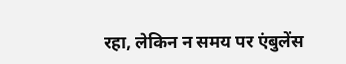रहा, लेकिन न समय पर एंबुलेंस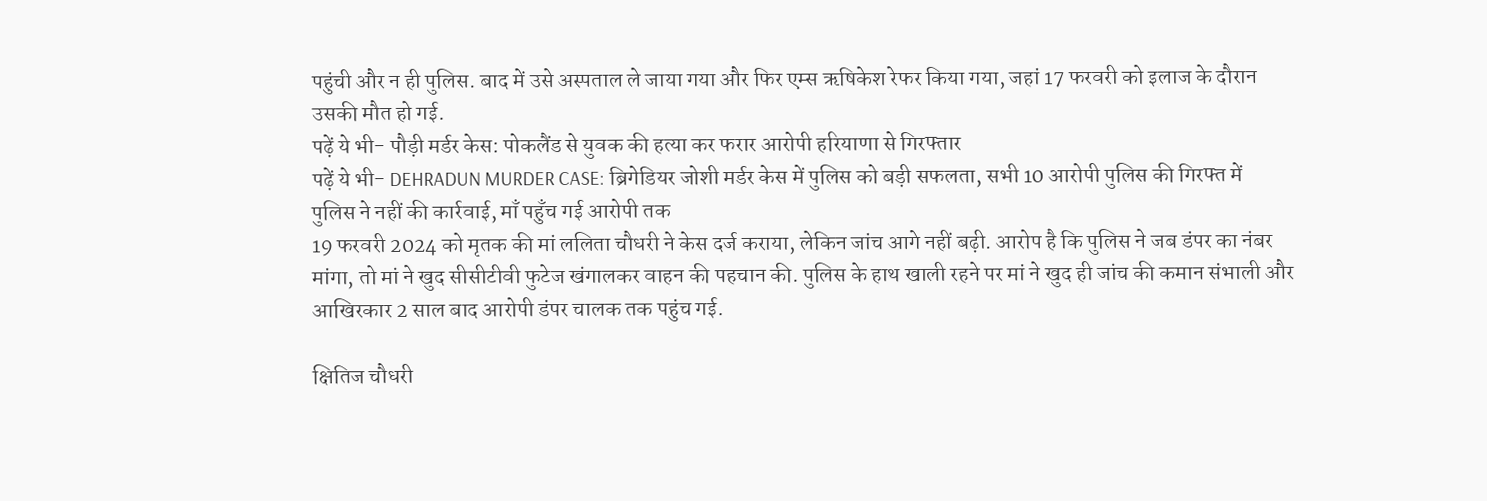पहुंची और न ही पुलिस. बाद में उसे अस्पताल ले जाया गया और फिर एम्स ऋषिकेश रेफर किया गया, जहां 17 फरवरी को इलाज के दौरान उसकी मौत हो गई.
पढ़ें ये भी- पौड़ी मर्डर केस: पोकलैंड से युवक की हत्या कर फरार आरोपी हरियाणा से गिरफ्तार
पढ़ें ये भी- DEHRADUN MURDER CASE: ब्रिगेडियर जोशी मर्डर केस में पुलिस को बड़ी सफलता, सभी 10 आरोपी पुलिस की गिरफ्त में
पुलिस ने नहीं की कार्रवाई, माँ पहुँच गई आरोपी तक
19 फरवरी 2024 को मृतक की मां ललिता चौधरी ने केस दर्ज कराया, लेकिन जांच आगे नहीं बढ़ी. आरोप है कि पुलिस ने जब डंपर का नंबर मांगा, तो मां ने खुद सीसीटीवी फुटेज खंगालकर वाहन की पहचान की. पुलिस के हाथ खाली रहने पर मां ने खुद ही जांच की कमान संभाली और आखिरकार 2 साल बाद आरोपी डंपर चालक तक पहुंच गई.

क्षितिज चौधरी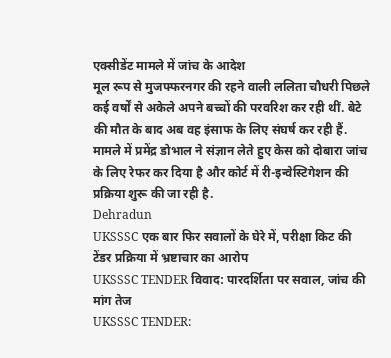एक्सीडेंट मामले में जांच के आदेश
मूल रूप से मुजफ्फरनगर की रहने वाली ललिता चौधरी पिछले कई वर्षों से अकेले अपने बच्चों की परवरिश कर रही थीं. बेटे की मौत के बाद अब वह इंसाफ के लिए संघर्ष कर रही हैं. मामले में प्रमेंद्र डोभाल ने संज्ञान लेते हुए केस को दोबारा जांच के लिए रेफर कर दिया है और कोर्ट में री-इन्वेस्टिगेशन की प्रक्रिया शुरू की जा रही है.
Dehradun
UKSSSC एक बार फिर सवालों के घेरे में, परीक्षा किट की टेंडर प्रक्रिया में भ्रष्टाचार का आरोप
UKSSSC TENDER विवाद: पारदर्शिता पर सवाल, जांच की मांग तेज
UKSSSC TENDER: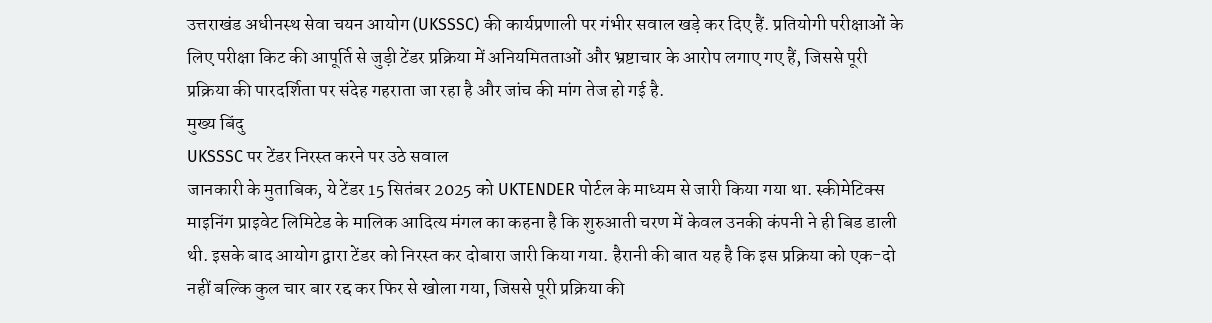उत्तराखंड अधीनस्थ सेवा चयन आयोग (UKSSSC) की कार्यप्रणाली पर गंभीर सवाल खड़े कर दिए हैं. प्रतियोगी परीक्षाओं के लिए परीक्षा किट की आपूर्ति से जुड़ी टेंडर प्रक्रिया में अनियमितताओं और भ्रष्टाचार के आरोप लगाए गए हैं, जिससे पूरी प्रक्रिया की पारदर्शिता पर संदेह गहराता जा रहा है और जांच की मांग तेज हो गई है.
मुख्य बिंदु
UKSSSC पर टेंडर निरस्त करने पर उठे सवाल
जानकारी के मुताबिक, ये टेंडर 15 सितंबर 2025 को UKTENDER पोर्टल के माध्यम से जारी किया गया था. स्कीमेटिक्स माइनिंग प्राइवेट लिमिटेड के मालिक आदित्य मंगल का कहना है कि शुरुआती चरण में केवल उनकी कंपनी ने ही बिड डाली थी. इसके बाद आयोग द्वारा टेंडर को निरस्त कर दोबारा जारी किया गया. हैरानी की बात यह है कि इस प्रक्रिया को एक-दो नहीं बल्कि कुल चार बार रद्द कर फिर से खोला गया, जिससे पूरी प्रक्रिया की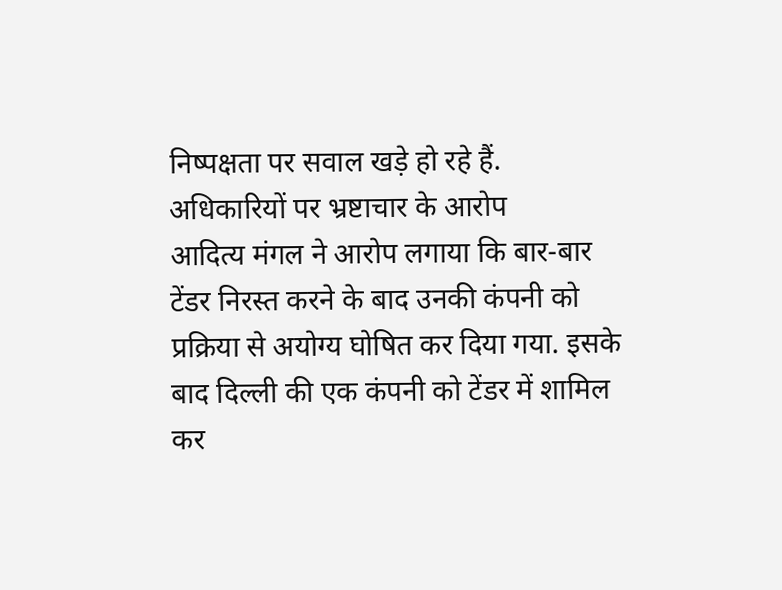निष्पक्षता पर सवाल खड़े हो रहे हैं.
अधिकारियों पर भ्रष्टाचार के आरोप
आदित्य मंगल ने आरोप लगाया कि बार-बार टेंडर निरस्त करने के बाद उनकी कंपनी को प्रक्रिया से अयोग्य घोषित कर दिया गया. इसके बाद दिल्ली की एक कंपनी को टेंडर में शामिल कर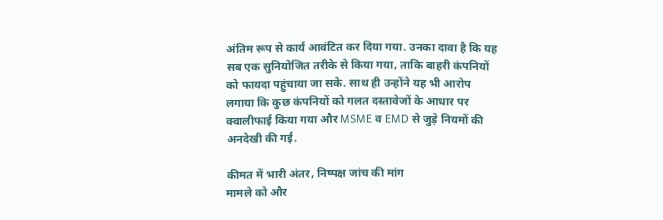अंतिम रूप से कार्य आवंटित कर दिया गया. उनका दावा है कि यह सब एक सुनियोजित तरीके से किया गया, ताकि बाहरी कंपनियों को फायदा पहुंचाया जा सके. साथ ही उन्होंने यह भी आरोप लगाया कि कुछ कंपनियों को गलत दस्तावेजों के आधार पर क्वालीफाई किया गया और MSME व EMD से जुड़े नियमों की अनदेखी की गई.

कीमत में भारी अंतर, निष्पक्ष जांच की मांग
मामले को और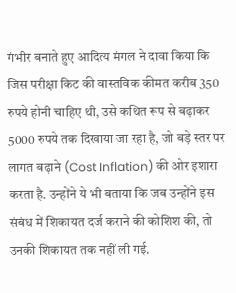गंभीर बनाते हुए आदित्य मंगल ने दावा किया कि जिस परीक्षा किट की वास्तविक कीमत करीब 350 रुपये होनी चाहिए थी, उसे कथित रूप से बढ़ाकर 5000 रुपये तक दिखाया जा रहा है, जो बड़े स्तर पर लागत बढ़ाने (Cost Inflation) की ओर इशारा करता है. उन्होंने ये भी बताया कि जब उन्होंने इस संबंध में शिकायत दर्ज कराने की कोशिश की, तो उनकी शिकायत तक नहीं ली गई.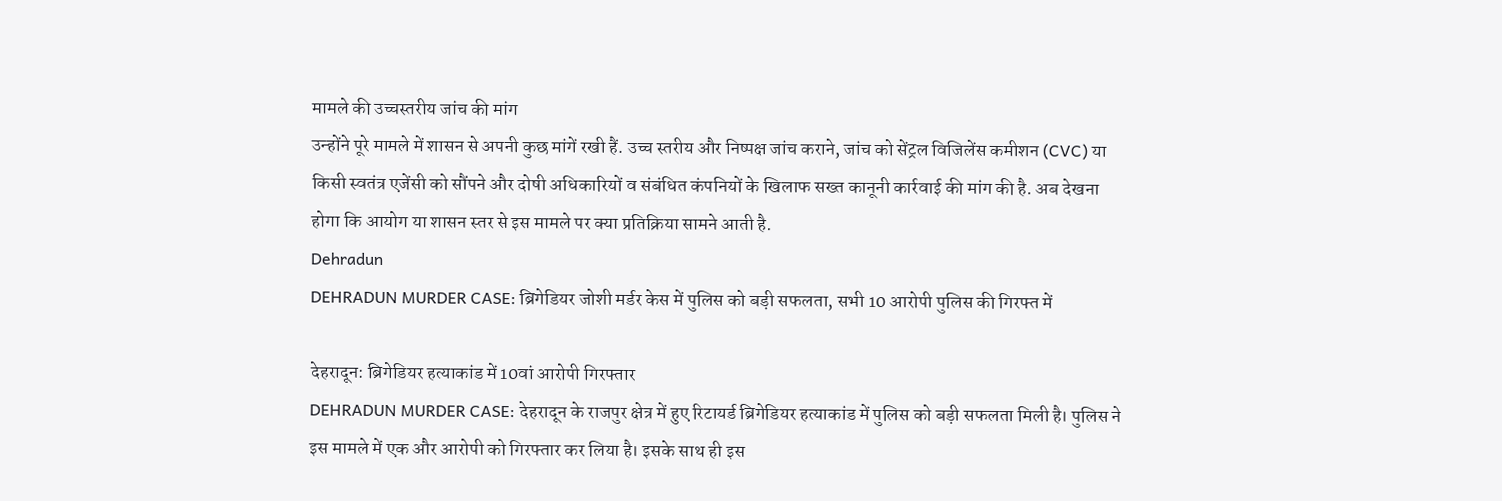मामले की उच्चस्तरीय जांच की मांग
उन्होंने पूरे मामले में शासन से अपनी कुछ मांगें रखी हैं. उच्च स्तरीय और निष्पक्ष जांच कराने, जांच को सेंट्रल विजिलेंस कमीशन (CVC) या किसी स्वतंत्र एजेंसी को सौंपने और दोषी अधिकारियों व संबंधित कंपनियों के खिलाफ सख्त कानूनी कार्रवाई की मांग की है. अब देखना होगा कि आयोग या शासन स्तर से इस मामले पर क्या प्रतिक्रिया सामने आती है.
Dehradun
DEHRADUN MURDER CASE: ब्रिगेडियर जोशी मर्डर केस में पुलिस को बड़ी सफलता, सभी 10 आरोपी पुलिस की गिरफ्त में

देहरादून: ब्रिगेडियर हत्याकांड में 10वां आरोपी गिरफ्तार
DEHRADUN MURDER CASE: देहरादून के राजपुर क्षेत्र में हुए रिटायर्ड ब्रिगेडियर हत्याकांड में पुलिस को बड़ी सफलता मिली है। पुलिस ने इस मामले में एक और आरोपी को गिरफ्तार कर लिया है। इसके साथ ही इस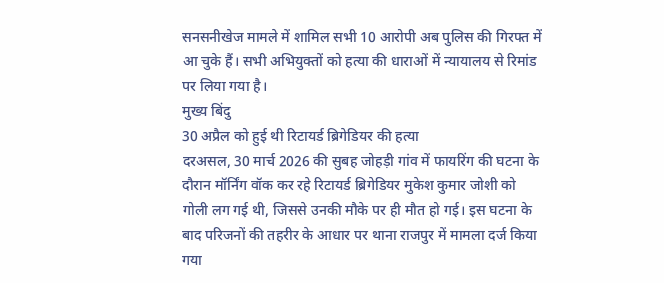सनसनीखेज मामले में शामिल सभी 10 आरोपी अब पुलिस की गिरफ्त में आ चुके हैं। सभी अभियुक्तों को हत्या की धाराओं में न्यायालय से रिमांड पर लिया गया है।
मुख्य बिंदु
30 अप्रैल को हुई थी रिटायर्ड ब्रिगेडियर की हत्या
दरअसल, 30 मार्च 2026 की सुबह जोहड़ी गांव में फायरिंग की घटना के दौरान मॉर्निंग वॉक कर रहे रिटायर्ड ब्रिगेडियर मुकेश कुमार जोशी को गोली लग गई थी, जिससे उनकी मौके पर ही मौत हो गई। इस घटना के बाद परिजनों की तहरीर के आधार पर थाना राजपुर में मामला दर्ज किया गया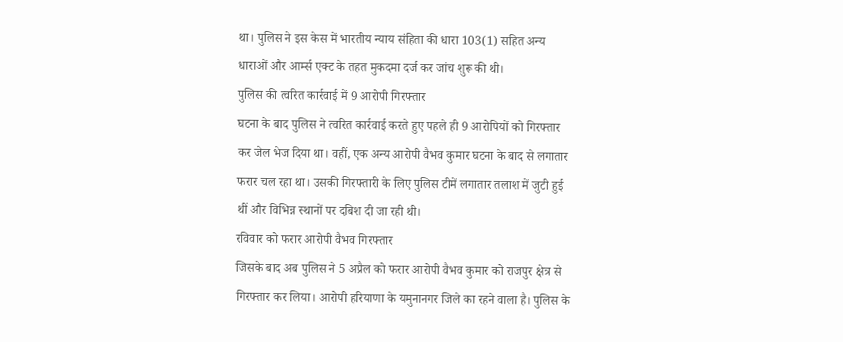था। पुलिस ने इस केस में भारतीय न्याय संहिता की धारा 103(1) सहित अन्य धाराओं और आर्म्स एक्ट के तहत मुकदमा दर्ज कर जांच शुरू की थी।
पुलिस की त्वरित कार्रवाई में 9 आरोपी गिरफ्तार
घटना के बाद पुलिस ने त्वरित कार्रवाई करते हुए पहले ही 9 आरोपियों को गिरफ्तार कर जेल भेज दिया था। वहीं, एक अन्य आरोपी वैभव कुमार घटना के बाद से लगातार फरार चल रहा था। उसकी गिरफ्तारी के लिए पुलिस टीमें लगातार तलाश में जुटी हुई थीं और विभिन्न स्थानों पर दबिश दी जा रही थी।
रविवार को फरार आरोपी वैभव गिरफ्तार
जिसके बाद अब पुलिस ने 5 अप्रैल को फरार आरोपी वैभव कुमार को राजपुर क्षेत्र से गिरफ्तार कर लिया। आरोपी हरियाणा के यमुनानगर जिले का रहने वाला है। पुलिस के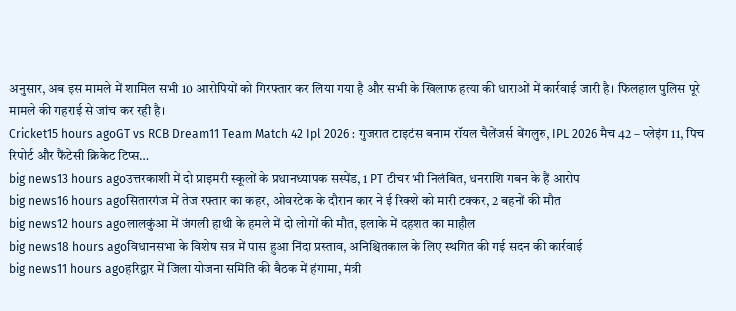अनुसार, अब इस मामले में शामिल सभी 10 आरोपियों को गिरफ्तार कर लिया गया है और सभी के खिलाफ हत्या की धाराओं में कार्रवाई जारी है। फिलहाल पुलिस पूरे मामले की गहराई से जांच कर रही है।
Cricket15 hours agoGT vs RCB Dream11 Team Match 42 Ipl 2026 : गुजरात टाइटंस बनाम रॉयल चैलेंजर्स बेंगलुरु, IPL 2026 मैच 42 – प्लेइंग 11, पिच रिपोर्ट और फैंटेसी क्रिकेट टिप्स…
big news13 hours agoउत्तरकाशी में दो प्राइमरी स्कूलों के प्रधानध्यापक सस्पेंड, 1 PT टीचर भी निलंबित, धनराशि गबन के हैं आरोप
big news16 hours agoसितारगंज में तेज रफ्तार का कहर, ओवरटेक के दौरान कार ने ई रिक्शे को मारी टक्कर, 2 बहनों की मौत
big news12 hours agoलालकुंआ में जंगली हाथी के हमले में दो लोगों की मौत, इलाके में दहशत का माहौल
big news18 hours agoविधानसभा के विशेष सत्र में पास हुआ निंदा प्रस्ताव, अनिश्चितकाल के लिए स्थगित की गई सदन की कार्रवाई
big news11 hours agoहरिद्वार में जिला योजना समिति की बैठक में हंगामा, मंत्री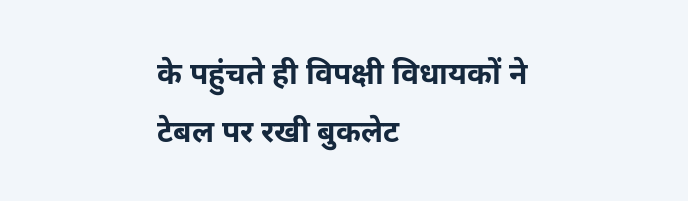के पहुंचते ही विपक्षी विधायकों ने टेबल पर रखी बुकलेट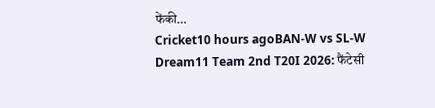फेंकी…
Cricket10 hours agoBAN-W vs SL-W Dream11 Team 2nd T20I 2026: फैंटेसी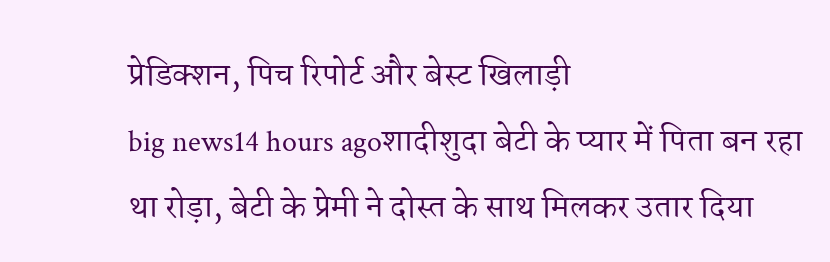प्रेडिक्शन, पिच रिपोर्ट और बेस्ट खिलाड़ी
big news14 hours agoशादीशुदा बेटी के प्यार में पिता बन रहा था रोड़ा, बेटी के प्रेमी ने दोस्त के साथ मिलकर उतार दिया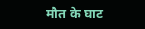मौत के घाट